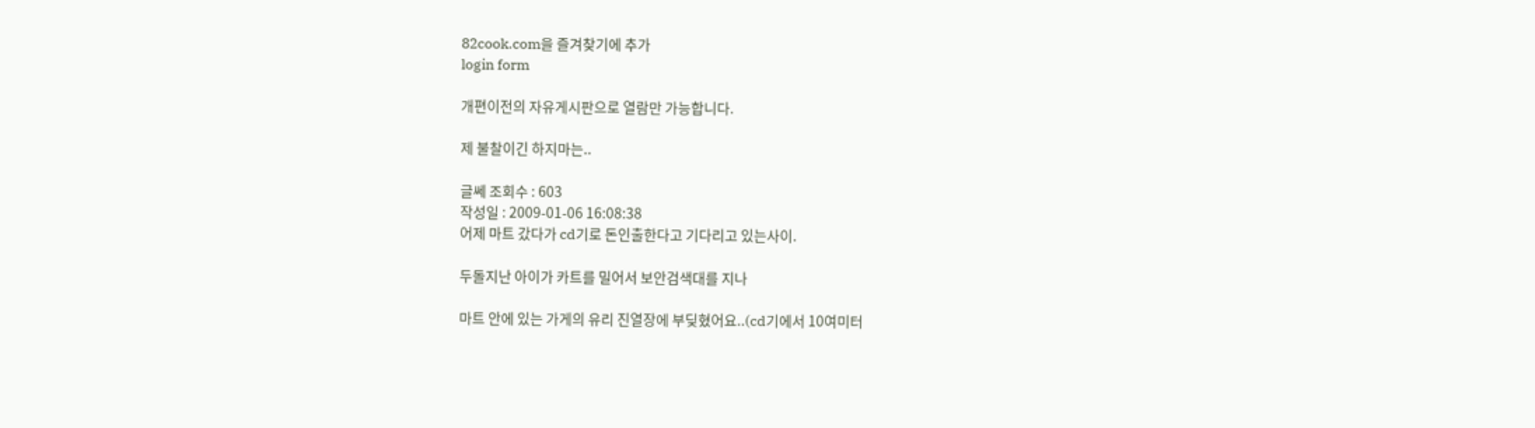82cook.com을 즐겨찾기에 추가
login form

개편이전의 자유게시판으로 열람만 가능합니다.

제 불찰이긴 하지마는..

글쎄 조회수 : 603
작성일 : 2009-01-06 16:08:38
어제 마트 갔다가 cd기로 돈인출한다고 기다리고 있는사이.

두돌지난 아이가 카트를 밀어서 보안검색대를 지나

마트 안에 있는 가게의 유리 진열장에 부딪혔어요..(cd기에서 10여미터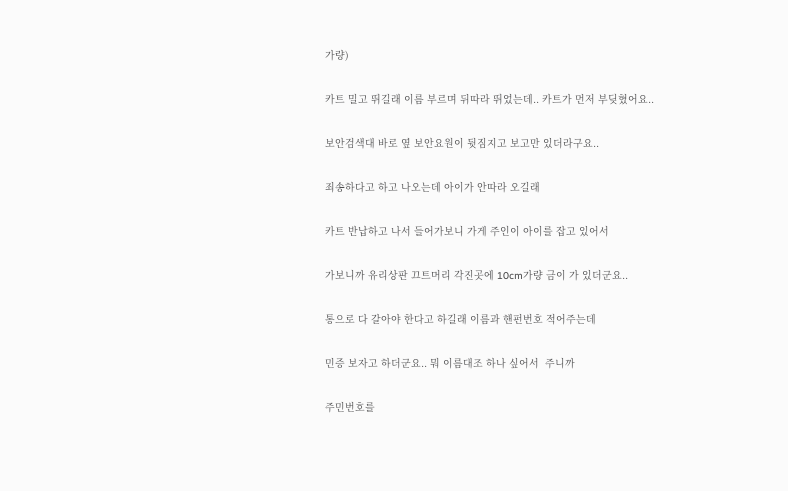가량)

카트 밀고 뛰길래 이름 부르며 뒤따라 뛰었는데.. 카트가 먼저 부딪혔어요..

보안검색대 바로 옆 보안요원이 뒷짐지고 보고만 있더라구요..

죄송하다고 하고 나오는데 아이가 안따라 오길래

카트 반납하고 나서 들어가보니 가게 주인이 아이를 잡고 있어서

가보니까 유리상판 끄트머리 각진곳에 10cm가량 금이 가 있더군요..

통으로 다 갈아야 한다고 하길래 이름과 핸펀번호 적어주는데

민증 보자고 하더군요.. 뭐 이름대조 하나 싶어서  주니까

주민번호를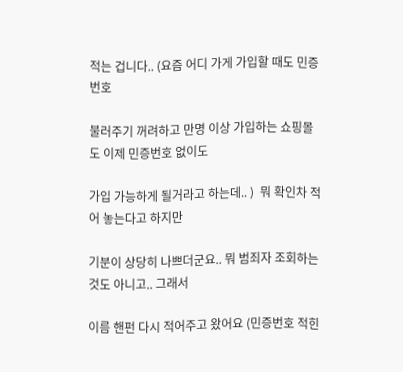적는 겁니다.. (요즘 어디 가게 가입할 때도 민증번호

불러주기 꺼려하고 만명 이상 가입하는 쇼핑몰도 이제 민증번호 없이도

가입 가능하게 될거라고 하는데.. )  뭐 확인차 적어 놓는다고 하지만

기분이 상당히 나쁘더군요.. 뭐 범죄자 조회하는 것도 아니고.. 그래서

이름 핸펀 다시 적어주고 왔어요 (민증번호 적힌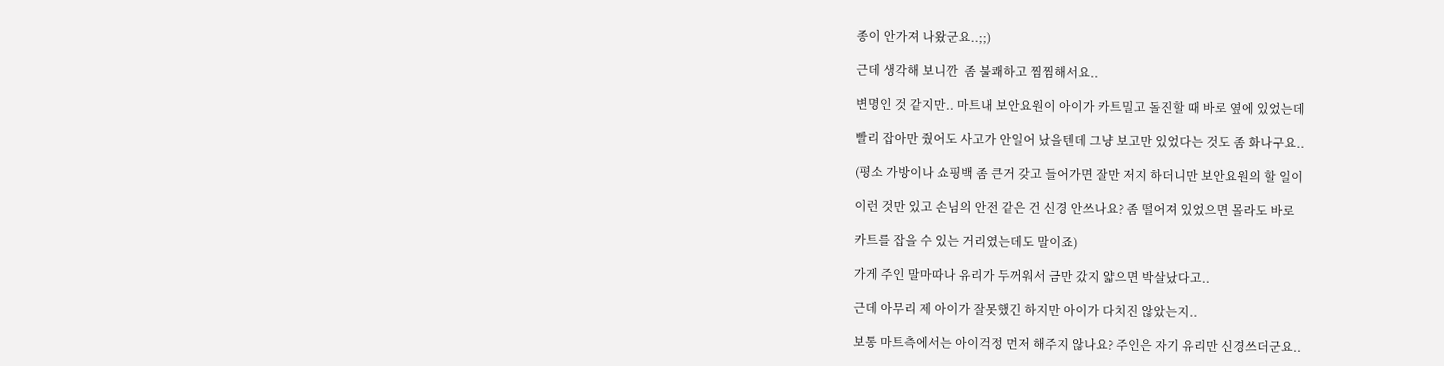종이 안가져 나왔군요..;;)

근데 생각해 보니깐  좀 불쾌하고 찜찜해서요..

변명인 것 같지만.. 마트내 보안요원이 아이가 카트밀고 돌진할 때 바로 옆에 있었는데

빨리 잡아만 줬어도 사고가 안일어 났을텐데 그냥 보고만 있었다는 것도 좀 화나구요..

(평소 가방이나 쇼핑백 좀 큰거 갖고 들어가면 잘만 저지 하더니만 보안요원의 할 일이

이런 것만 있고 손님의 안전 같은 건 신경 안쓰나요? 좀 떨어져 있었으면 몰라도 바로

카트를 잡을 수 있는 거리였는데도 말이죠)

가게 주인 말마따나 유리가 두꺼워서 금만 갔지 얇으면 박살났다고..

근데 아무리 제 아이가 잘못했긴 하지만 아이가 다치진 않았는지..

보통 마트측에서는 아이걱정 먼저 해주지 않나요? 주인은 자기 유리만 신경쓰더군요..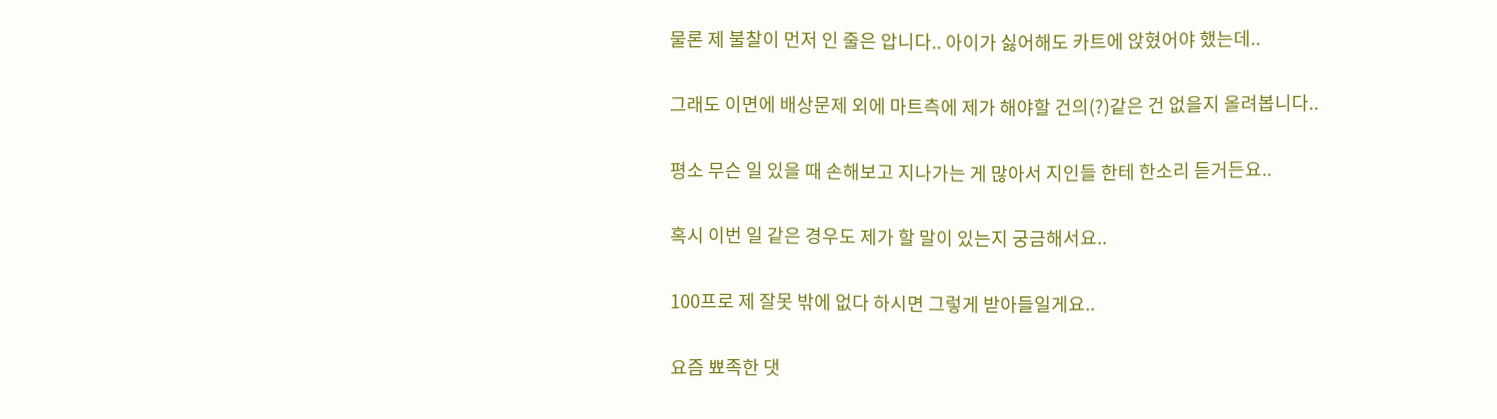물론 제 불찰이 먼저 인 줄은 압니다.. 아이가 싫어해도 카트에 앉혔어야 했는데..

그래도 이면에 배상문제 외에 마트측에 제가 해야할 건의(?)같은 건 없을지 올려봅니다..

평소 무슨 일 있을 때 손해보고 지나가는 게 많아서 지인들 한테 한소리 듣거든요..

혹시 이번 일 같은 경우도 제가 할 말이 있는지 궁금해서요..

100프로 제 잘못 밖에 없다 하시면 그렇게 받아들일게요..

요즘 뾰족한 댓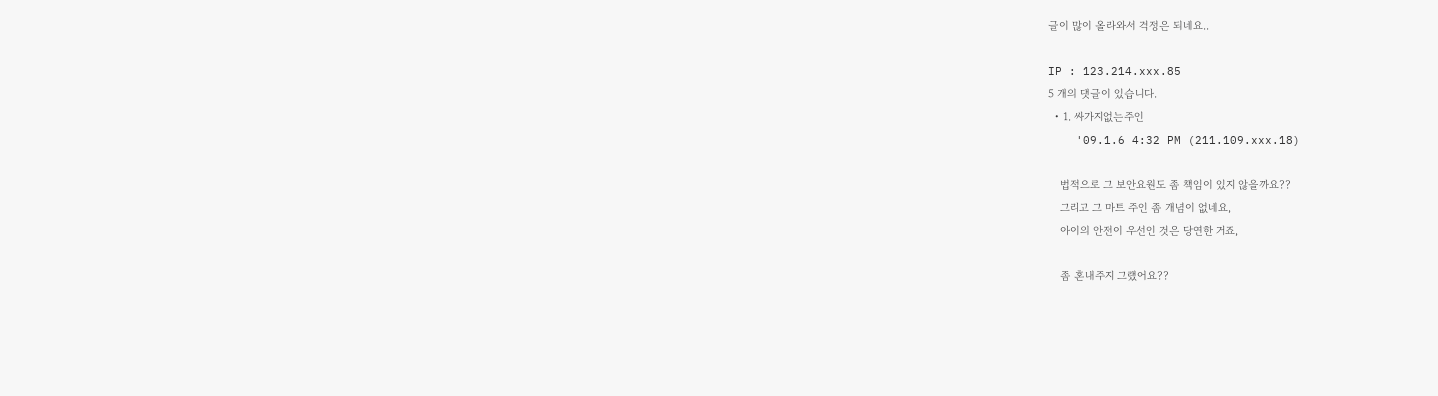글이 많이 올라와서 걱정은 되네요..

IP : 123.214.xxx.85
5 개의 댓글이 있습니다.
  • 1. 싸가지없는주인
    '09.1.6 4:32 PM (211.109.xxx.18)

    법적으로 그 보안요원도 좀 책임이 있지 않을까요??
    그리고 그 마트 주인 좀 개념이 없네요,
    아이의 안전이 우선인 것은 당연한 거죠,

    좀 혼내주지 그랬어요??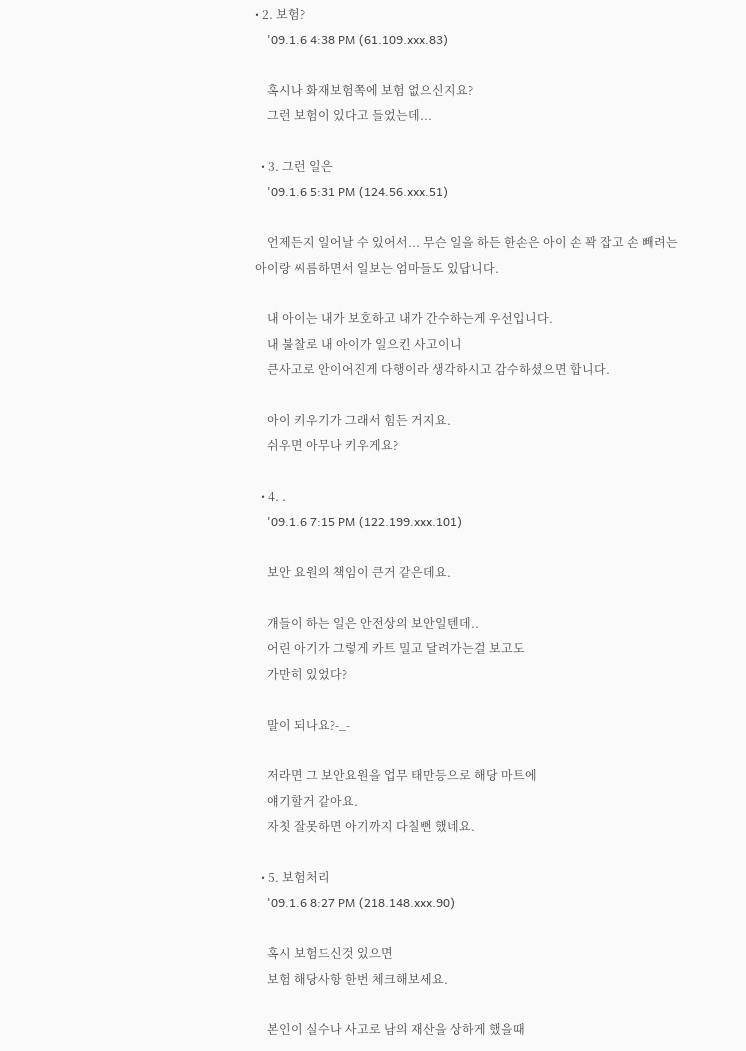• 2. 보험?
    '09.1.6 4:38 PM (61.109.xxx.83)

    혹시나 화재보험쪽에 보험 없으신지요?
    그런 보험이 있다고 들었는데...

  • 3. 그런 일은
    '09.1.6 5:31 PM (124.56.xxx.51)

    언제든지 일어날 수 있어서... 무슨 일을 하든 한손은 아이 손 꽉 잡고 손 빼려는 아이랑 씨름하면서 일보는 엄마들도 있답니다.

    내 아이는 내가 보호하고 내가 간수하는게 우선입니다.
    내 불찰로 내 아이가 일으킨 사고이니
    큰사고로 안이어진게 다행이라 생각하시고 감수하셨으면 합니다.

    아이 키우기가 그래서 힘든 거지요.
    쉬우면 아무나 키우게요?

  • 4. .
    '09.1.6 7:15 PM (122.199.xxx.101)

    보안 요원의 책임이 큰거 같은데요.

    걔들이 하는 일은 안전상의 보안일텐데..
    어린 아기가 그렇게 카트 밀고 달려가는걸 보고도
    가만히 있었다?

    말이 되나요?-_-

    저라면 그 보안요원을 업무 태만등으로 해당 마트에
    얘기할거 같아요.
    자칫 잘못하면 아기까지 다칠뻔 했네요.

  • 5. 보험처리
    '09.1.6 8:27 PM (218.148.xxx.90)

    혹시 보험드신것 있으면
    보험 해당사항 한번 체크해보세요.

    본인이 실수나 사고로 남의 재산을 상하게 했을때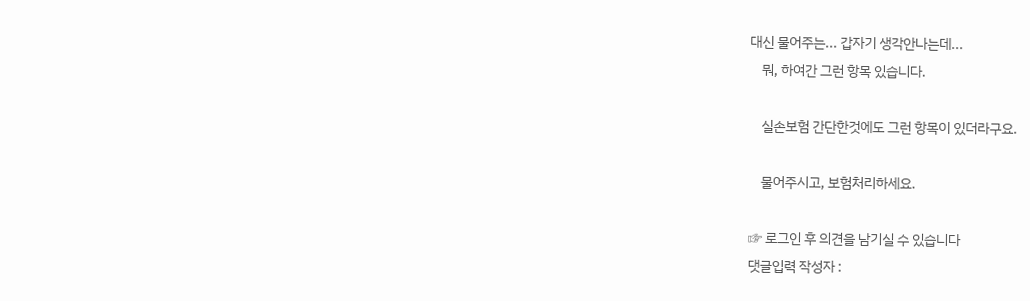대신 물어주는... 갑자기 생각안나는데...
    뭐, 하여간 그런 항목 있습니다.

    실손보험 간단한것에도 그런 항목이 있더라구요.

    물어주시고, 보험처리하세요.

☞ 로그인 후 의견을 남기실 수 있습니다
댓글입력 작성자 :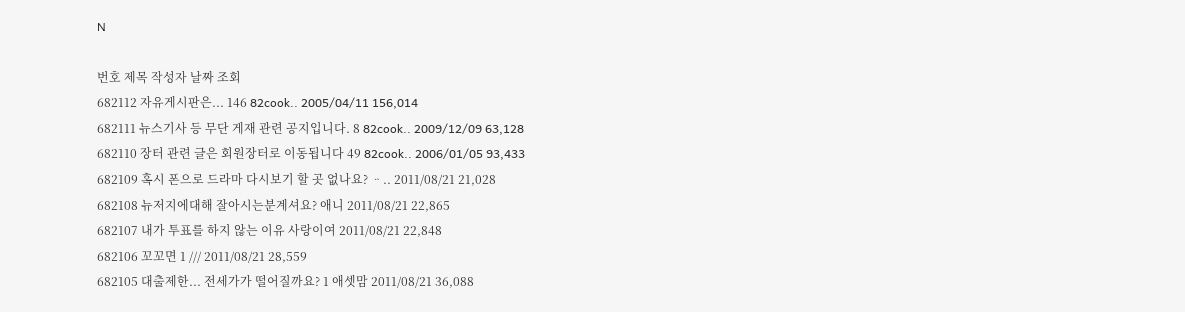N

번호 제목 작성자 날짜 조회
682112 자유게시판은... 146 82cook.. 2005/04/11 156,014
682111 뉴스기사 등 무단 게재 관련 공지입니다. 8 82cook.. 2009/12/09 63,128
682110 장터 관련 글은 회원장터로 이동됩니다 49 82cook.. 2006/01/05 93,433
682109 혹시 폰으로 드라마 다시보기 할 곳 없나요? ᆢ.. 2011/08/21 21,028
682108 뉴저지에대해 잘아시는분계셔요? 애니 2011/08/21 22,865
682107 내가 투표를 하지 않는 이유 사랑이여 2011/08/21 22,848
682106 꼬꼬면 1 /// 2011/08/21 28,559
682105 대출제한... 전세가가 떨어질까요? 1 애셋맘 2011/08/21 36,088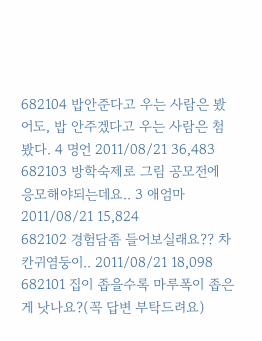682104 밥안준다고 우는 사람은 봤어도, 밥 안주겠다고 우는 사람은 첨봤다. 4 명언 2011/08/21 36,483
682103 방학숙제로 그림 공모전에 응모해야되는데요.. 3 애엄마 2011/08/21 15,824
682102 경험담좀 들어보실래요?? 차칸귀염둥이.. 2011/08/21 18,098
682101 집이 좁을수록 마루폭이 좁은게 낫나요?(꼭 답변 부탁드려요)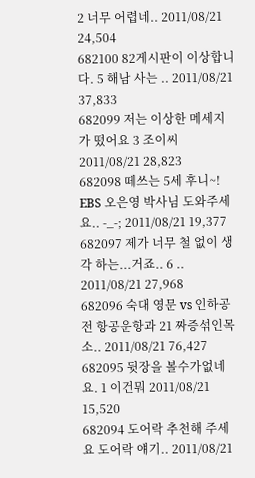2 너무 어렵네.. 2011/08/21 24,504
682100 82게시판이 이상합니다. 5 해남 사는 .. 2011/08/21 37,833
682099 저는 이상한 메세지가 떴어요 3 조이씨 2011/08/21 28,823
682098 떼쓰는 5세 후니~! EBS 오은영 박사님 도와주세요.. -_-; 2011/08/21 19,377
682097 제가 너무 철 없이 생각 하는...거죠.. 6 .. 2011/08/21 27,968
682096 숙대 영문 vs 인하공전 항공운항과 21 짜증섞인목소.. 2011/08/21 76,427
682095 뒷장을 볼수가없네요. 1 이건뭐 2011/08/21 15,520
682094 도어락 추천해 주세요 도어락 얘기.. 2011/08/21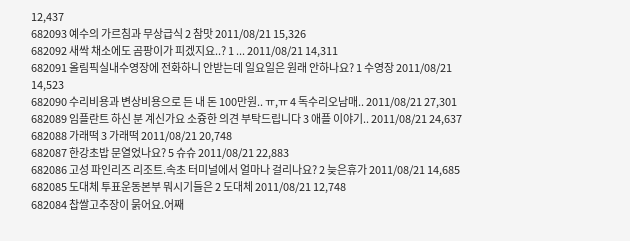12,437
682093 예수의 가르침과 무상급식 2 참맛 2011/08/21 15,326
682092 새싹 채소에도 곰팡이가 피겠지요..? 1 ... 2011/08/21 14,311
682091 올림픽실내수영장에 전화하니 안받는데 일요일은 원래 안하나요? 1 수영장 2011/08/21 14,523
682090 수리비용과 변상비용으로 든 내 돈 100만원.. ㅠ,ㅠ 4 독수리오남매.. 2011/08/21 27,301
682089 임플란트 하신 분 계신가요 소즁한 의견 부탁드립니다 3 애플 이야기.. 2011/08/21 24,637
682088 가래떡 3 가래떡 2011/08/21 20,748
682087 한강초밥 문열었나요? 5 슈슈 2011/08/21 22,883
682086 고성 파인리즈 리조트.속초 터미널에서 얼마나 걸리나요? 2 늦은휴가 2011/08/21 14,685
682085 도대체 투표운동본부 뭐시기들은 2 도대체 2011/08/21 12,748
682084 찹쌀고추장이 묽어요.어째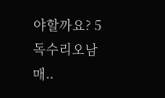야할까요? 5 독수리오남매..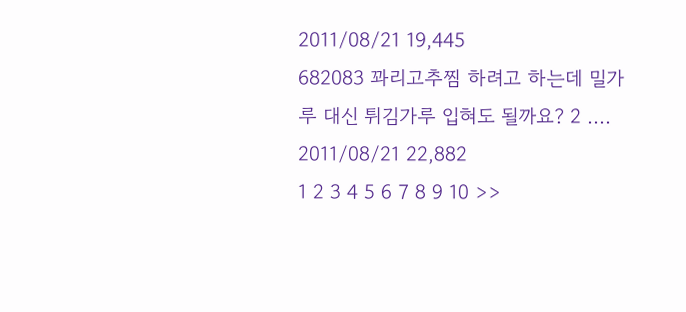2011/08/21 19,445
682083 꽈리고추찜 하려고 하는데 밀가루 대신 튀김가루 입혀도 될까요? 2 .... 2011/08/21 22,882
1 2 3 4 5 6 7 8 9 10 >>